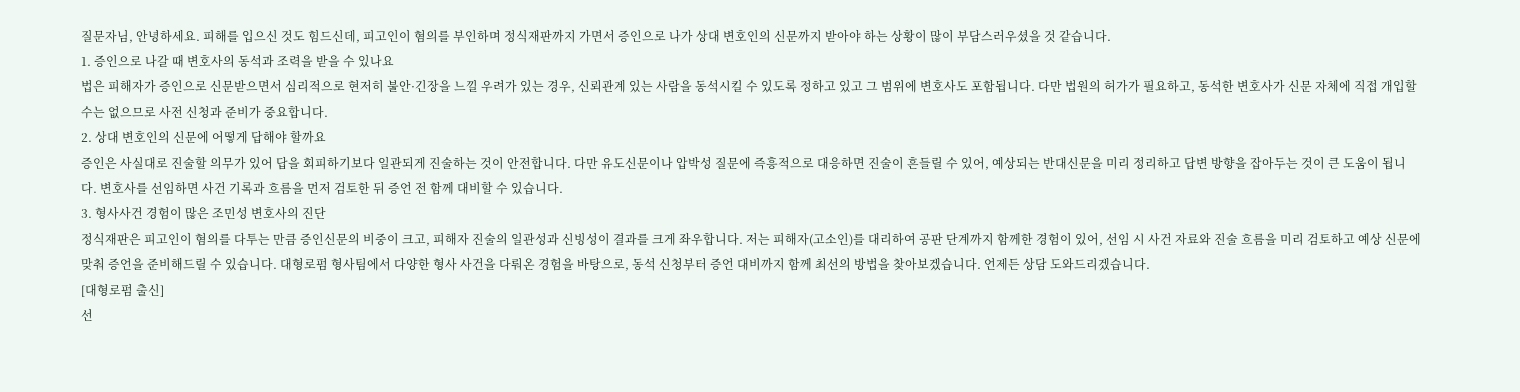질문자님, 안녕하세요. 피해를 입으신 것도 힘드신데, 피고인이 혐의를 부인하며 정식재판까지 가면서 증인으로 나가 상대 변호인의 신문까지 받아야 하는 상황이 많이 부담스러우셨을 것 같습니다.
1. 증인으로 나갈 때 변호사의 동석과 조력을 받을 수 있나요
법은 피해자가 증인으로 신문받으면서 심리적으로 현저히 불안·긴장을 느낄 우려가 있는 경우, 신뢰관계 있는 사람을 동석시킬 수 있도록 정하고 있고 그 범위에 변호사도 포함됩니다. 다만 법원의 허가가 필요하고, 동석한 변호사가 신문 자체에 직접 개입할 수는 없으므로 사전 신청과 준비가 중요합니다.
2. 상대 변호인의 신문에 어떻게 답해야 할까요
증인은 사실대로 진술할 의무가 있어 답을 회피하기보다 일관되게 진술하는 것이 안전합니다. 다만 유도신문이나 압박성 질문에 즉흥적으로 대응하면 진술이 흔들릴 수 있어, 예상되는 반대신문을 미리 정리하고 답변 방향을 잡아두는 것이 큰 도움이 됩니다. 변호사를 선임하면 사건 기록과 흐름을 먼저 검토한 뒤 증언 전 함께 대비할 수 있습니다.
3. 형사사건 경험이 많은 조민성 변호사의 진단
정식재판은 피고인이 혐의를 다투는 만큼 증인신문의 비중이 크고, 피해자 진술의 일관성과 신빙성이 결과를 크게 좌우합니다. 저는 피해자(고소인)를 대리하여 공판 단계까지 함께한 경험이 있어, 선임 시 사건 자료와 진술 흐름을 미리 검토하고 예상 신문에 맞춰 증언을 준비해드릴 수 있습니다. 대형로펌 형사팀에서 다양한 형사 사건을 다뤄온 경험을 바탕으로, 동석 신청부터 증언 대비까지 함께 최선의 방법을 찾아보겠습니다. 언제든 상담 도와드리겠습니다.
[대형로펌 출신]
선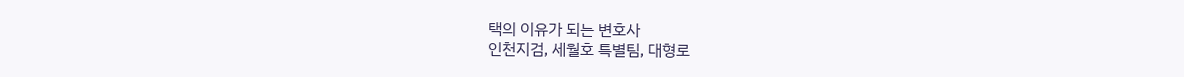택의 이유가 되는 변호사
인천지검, 세월호 특별팀, 대형로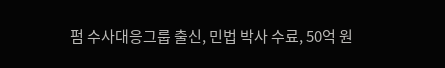펌 수사대응그룹 출신, 민법 박사 수료, 50억 원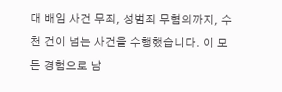대 배임 사건 무죄, 성범죄 무혐의까지, 수천 건이 넘는 사건을 수행했습니다. 이 모든 경험으로 남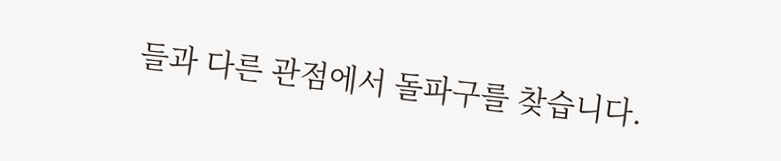들과 다른 관점에서 돌파구를 찾습니다.